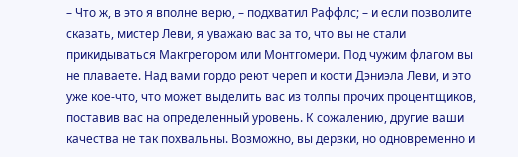– Что ж, в это я вполне верю, – подхватил Раффлс; – и если позволите сказать, мистер Леви, я уважаю вас за то, что вы не стали прикидываться Макгрегором или Монтгомери. Под чужим флагом вы не плаваете. Над вами гордо реют череп и кости Дэниэла Леви, и это уже кое-что, что может выделить вас из толпы прочих процентщиков, поставив вас на определенный уровень. К сожалению, другие ваши качества не так похвальны. Возможно, вы дерзки, но одновременно и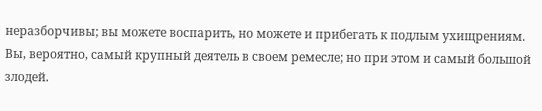неразборчивы; вы можете воспарить, но можете и прибегать к подлым ухищрениям. Вы, вероятно, самый крупный деятель в своем ремесле; но при этом и самый большой злодей.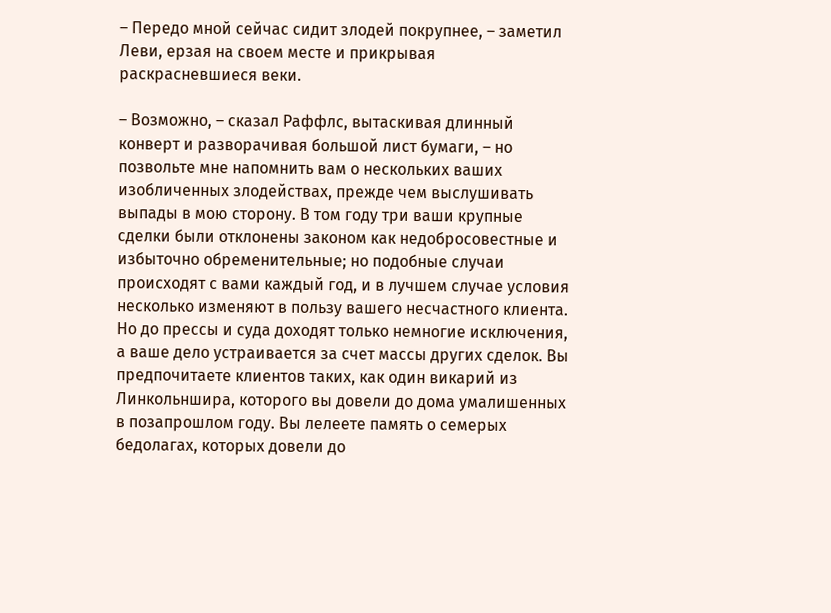– Передо мной сейчас сидит злодей покрупнее, – заметил Леви, ерзая на своем месте и прикрывая раскрасневшиеся веки.

– Возможно, – сказал Раффлс, вытаскивая длинный конверт и разворачивая большой лист бумаги, – но позвольте мне напомнить вам о нескольких ваших изобличенных злодействах, прежде чем выслушивать выпады в мою сторону. В том году три ваши крупные сделки были отклонены законом как недобросовестные и избыточно обременительные; но подобные случаи происходят с вами каждый год, и в лучшем случае условия несколько изменяют в пользу вашего несчастного клиента. Но до прессы и суда доходят только немногие исключения, а ваше дело устраивается за счет массы других сделок. Вы предпочитаете клиентов таких, как один викарий из Линкольншира, которого вы довели до дома умалишенных в позапрошлом году. Вы лелеете память о семерых бедолагах, которых довели до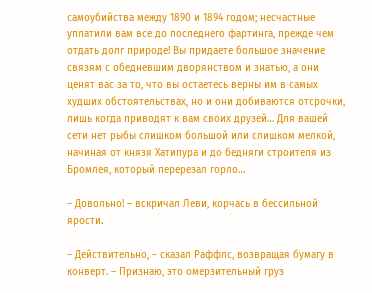самоубийства между 1890 и 1894 годом; несчастные уплатили вам все до последнего фартинга, прежде чем отдать долг природе! Вы придаете большое значение связям с обедневшим дворянством и знатью, а они ценят вас за то, что вы остаетесь верны им в самых худших обстоятельствах, но и они добиваются отсрочки, лишь когда приводят к вам своих друзей… Для вашей сети нет рыбы слишком большой или слишком мелкой, начиная от князя Хатипура и до бедняги строителя из Бромлея, который перерезал горло…

– Довольно! – вскричал Леви, корчась в бессильной ярости.

– Действительно, – сказал Раффлс, возвращая бумагу в конверт. – Признаю, это омерзительный груз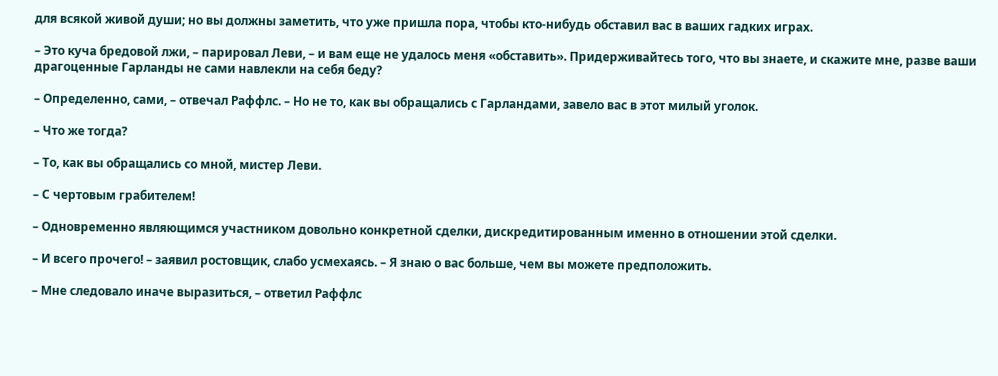для всякой живой души; но вы должны заметить, что уже пришла пора, чтобы кто-нибудь обставил вас в ваших гадких играх.

– Это куча бредовой лжи, – парировал Леви, – и вам еще не удалось меня «обставить». Придерживайтесь того, что вы знаете, и скажите мне, разве ваши драгоценные Гарланды не сами навлекли на себя беду?

– Определенно, сами, – отвечал Раффлс. – Но не то, как вы обращались с Гарландами, завело вас в этот милый уголок.

– Что же тогда?

– То, как вы обращались со мной, мистер Леви.

– С чертовым грабителем!

– Одновременно являющимся участником довольно конкретной сделки, дискредитированным именно в отношении этой сделки.

– И всего прочего! – заявил ростовщик, слабо усмехаясь. – Я знаю о вас больше, чем вы можете предположить.

– Мне следовало иначе выразиться, – ответил Раффлс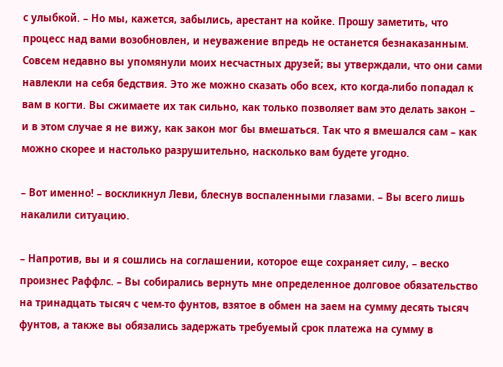с улыбкой. – Но мы, кажется, забылись, арестант на койке. Прошу заметить, что процесс над вами возобновлен, и неуважение впредь не останется безнаказанным. Совсем недавно вы упомянули моих несчастных друзей; вы утверждали, что они сами навлекли на себя бедствия. Это же можно сказать обо всех, кто когда-либо попадал к вам в когти. Вы сжимаете их так сильно, как только позволяет вам это делать закон – и в этом случае я не вижу, как закон мог бы вмешаться. Так что я вмешался сам – как можно скорее и настолько разрушительно, насколько вам будете угодно.

– Вот именно! – воскликнул Леви, блеснув воспаленными глазами. – Вы всего лишь накалили ситуацию.

– Напротив, вы и я сошлись на соглашении, которое еще сохраняет силу, – веско произнес Раффлс. – Вы собирались вернуть мне определенное долговое обязательство на тринадцать тысяч с чем-то фунтов, взятое в обмен на заем на сумму десять тысяч фунтов, а также вы обязались задержать требуемый срок платежа на сумму в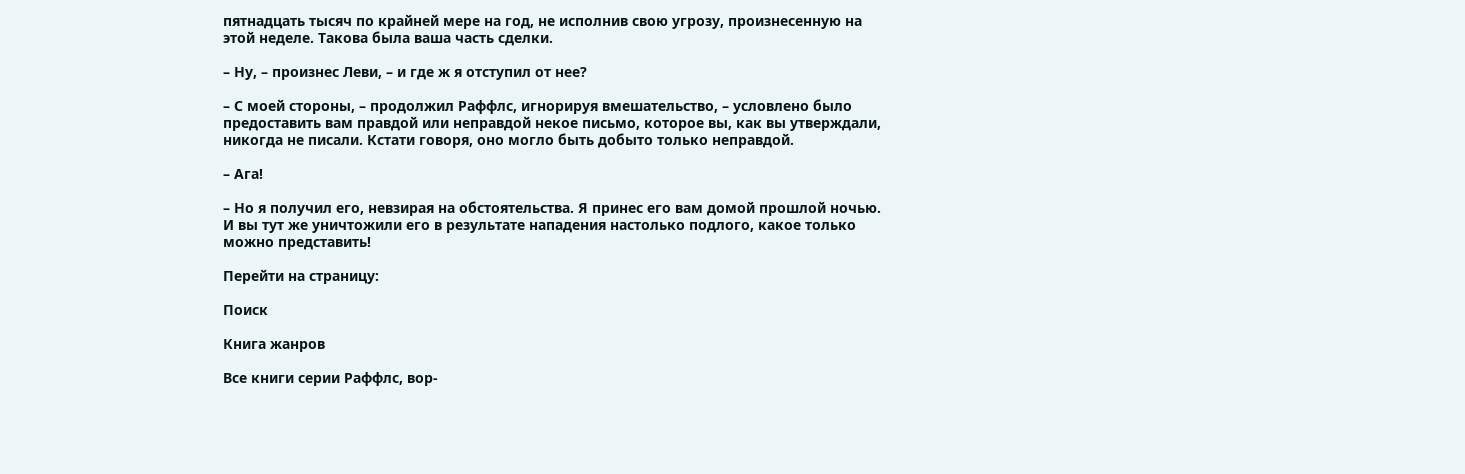пятнадцать тысяч по крайней мере на год, не исполнив свою угрозу, произнесенную на этой неделе. Такова была ваша часть сделки.

– Ну, – произнес Леви, – и где ж я отступил от нее?

– С моей стороны, – продолжил Раффлс, игнорируя вмешательство, – условлено было предоставить вам правдой или неправдой некое письмо, которое вы, как вы утверждали, никогда не писали. Кстати говоря, оно могло быть добыто только неправдой.

– Ага!

– Но я получил его, невзирая на обстоятельства. Я принес его вам домой прошлой ночью. И вы тут же уничтожили его в результате нападения настолько подлого, какое только можно представить!

Перейти на страницу:

Поиск

Книга жанров

Все книги серии Раффлс, вор-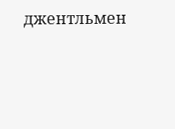джентльмен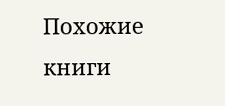Похожие книги